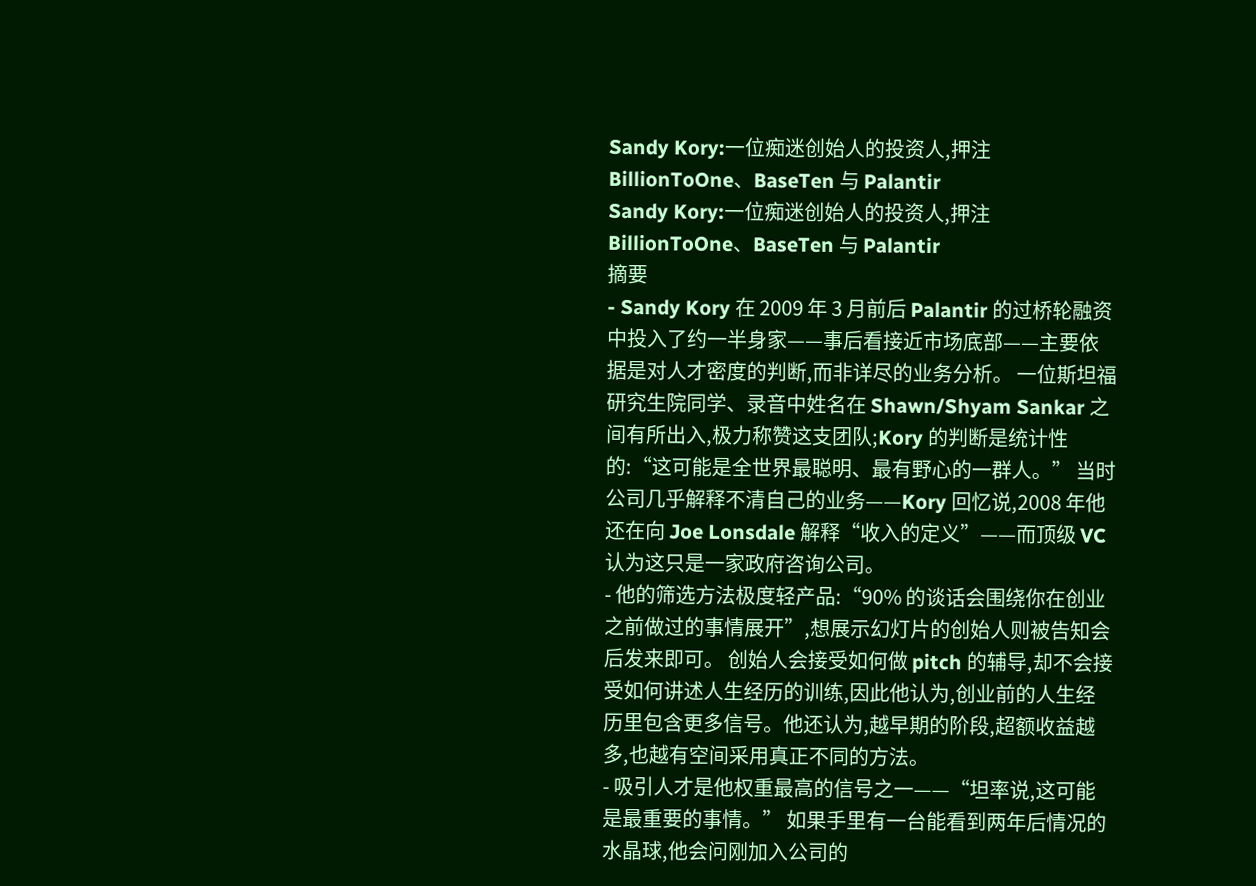Sandy Kory:一位痴迷创始人的投资人,押注 BillionToOne、BaseTen 与 Palantir
Sandy Kory:一位痴迷创始人的投资人,押注 BillionToOne、BaseTen 与 Palantir
摘要
- Sandy Kory 在 2009 年 3 月前后 Palantir 的过桥轮融资中投入了约一半身家——事后看接近市场底部——主要依据是对人才密度的判断,而非详尽的业务分析。 一位斯坦福研究生院同学、录音中姓名在 Shawn/Shyam Sankar 之间有所出入,极力称赞这支团队;Kory 的判断是统计性的:“这可能是全世界最聪明、最有野心的一群人。” 当时公司几乎解释不清自己的业务——Kory 回忆说,2008 年他还在向 Joe Lonsdale 解释“收入的定义”——而顶级 VC 认为这只是一家政府咨询公司。
- 他的筛选方法极度轻产品:“90% 的谈话会围绕你在创业之前做过的事情展开”,想展示幻灯片的创始人则被告知会后发来即可。 创始人会接受如何做 pitch 的辅导,却不会接受如何讲述人生经历的训练,因此他认为,创业前的人生经历里包含更多信号。他还认为,越早期的阶段,超额收益越多,也越有空间采用真正不同的方法。
- 吸引人才是他权重最高的信号之一——“坦率说,这可能是最重要的事情。” 如果手里有一台能看到两年后情况的水晶球,他会问刚加入公司的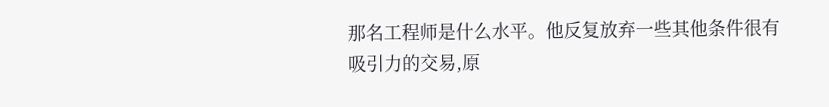那名工程师是什么水平。他反复放弃一些其他条件很有吸引力的交易,原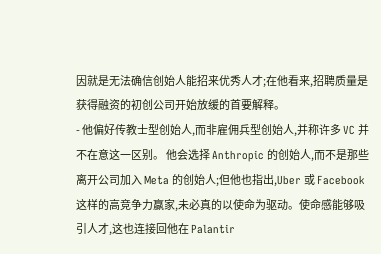因就是无法确信创始人能招来优秀人才;在他看来,招聘质量是获得融资的初创公司开始放缓的首要解释。
- 他偏好传教士型创始人,而非雇佣兵型创始人,并称许多 VC 并不在意这一区别。 他会选择 Anthropic 的创始人,而不是那些离开公司加入 Meta 的创始人;但他也指出,Uber 或 Facebook 这样的高竞争力赢家,未必真的以使命为驱动。使命感能够吸引人才,这也连接回他在 Palantir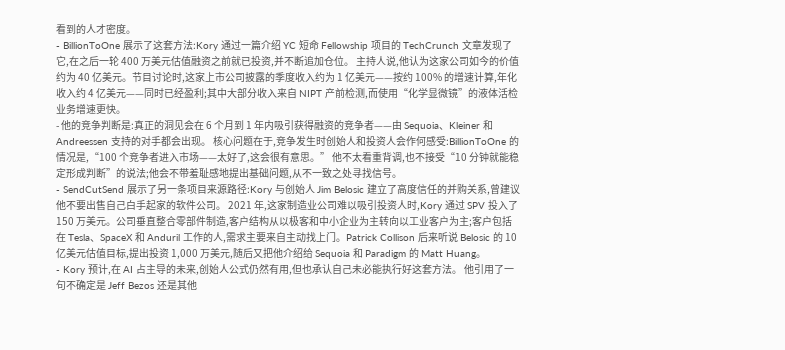看到的人才密度。
- BillionToOne 展示了这套方法:Kory 通过一篇介绍 YC 短命 Fellowship 项目的 TechCrunch 文章发现了它,在之后一轮 400 万美元估值融资之前就已投资,并不断追加仓位。 主持人说,他认为这家公司如今的价值约为 40 亿美元。节目讨论时,这家上市公司披露的季度收入约为 1 亿美元——按约 100% 的增速计算,年化收入约 4 亿美元——同时已经盈利;其中大部分收入来自 NIPT 产前检测,而使用“化学显微镜”的液体活检业务增速更快。
- 他的竞争判断是:真正的洞见会在 6 个月到 1 年内吸引获得融资的竞争者——由 Sequoia、Kleiner 和 Andreessen 支持的对手都会出现。 核心问题在于,竞争发生时创始人和投资人会作何感受:BillionToOne 的情况是,“100 个竞争者进入市场——太好了,这会很有意思。” 他不太看重背调,也不接受“10 分钟就能稳定形成判断”的说法;他会不带羞耻感地提出基础问题,从不一致之处寻找信号。
- SendCutSend 展示了另一条项目来源路径:Kory 与创始人 Jim Belosic 建立了高度信任的并购关系,曾建议他不要出售自己白手起家的软件公司。 2021 年,这家制造业公司难以吸引投资人时,Kory 通过 SPV 投入了 150 万美元。公司垂直整合零部件制造,客户结构从以极客和中小企业为主转向以工业客户为主;客户包括在 Tesla、SpaceX 和 Anduril 工作的人,需求主要来自主动找上门。Patrick Collison 后来听说 Belosic 的 10 亿美元估值目标,提出投资 1,000 万美元,随后又把他介绍给 Sequoia 和 Paradigm 的 Matt Huang。
- Kory 预计,在 AI 占主导的未来,创始人公式仍然有用,但也承认自己未必能执行好这套方法。 他引用了一句不确定是 Jeff Bezos 还是其他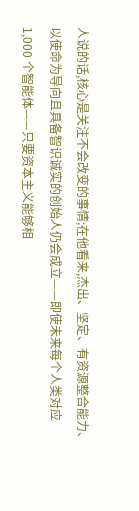人说的话,核心是关注不会改变的事情;在他看来,杰出、坚定、有资源整合能力、以使命为导向且具备智识诚实的创始人仍会成立——即使未来每个人类对应 1,000 个智能体——只要资本主义能够相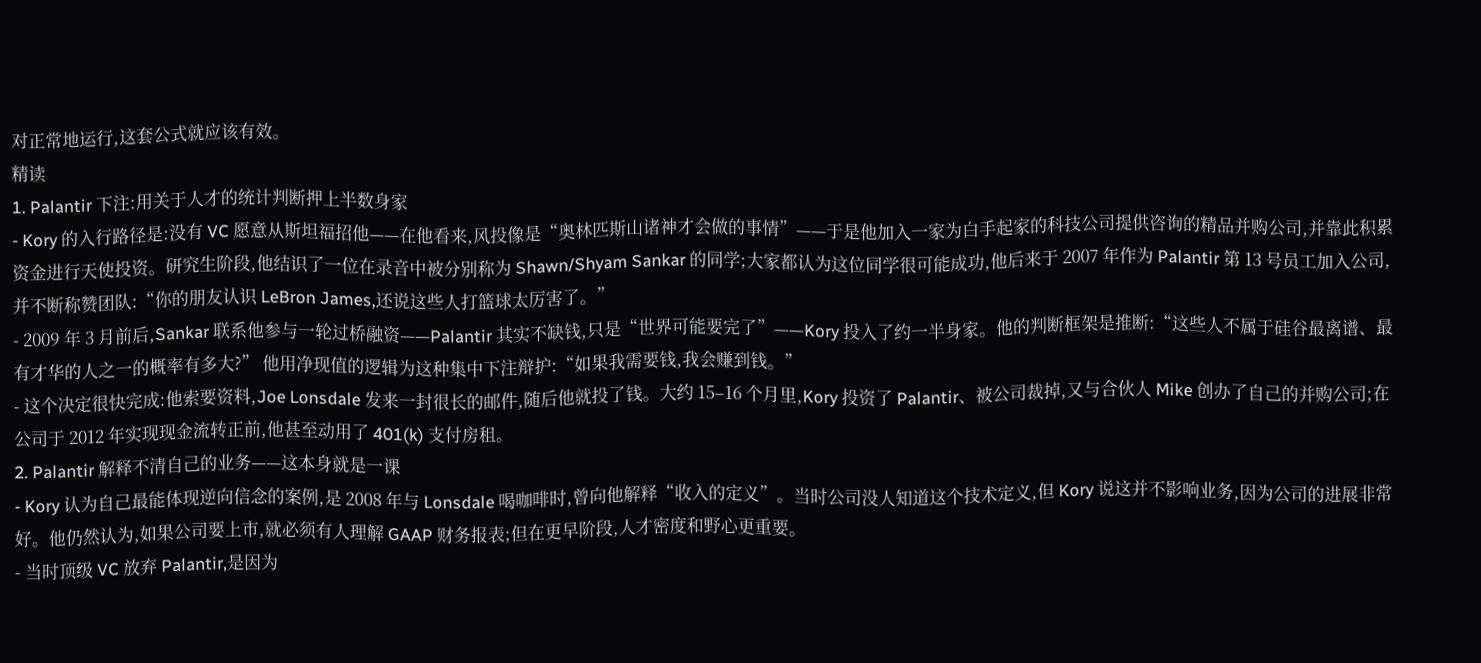对正常地运行,这套公式就应该有效。
精读
1. Palantir 下注:用关于人才的统计判断押上半数身家
- Kory 的入行路径是:没有 VC 愿意从斯坦福招他——在他看来,风投像是“奥林匹斯山诸神才会做的事情”——于是他加入一家为白手起家的科技公司提供咨询的精品并购公司,并靠此积累资金进行天使投资。研究生阶段,他结识了一位在录音中被分别称为 Shawn/Shyam Sankar 的同学;大家都认为这位同学很可能成功,他后来于 2007 年作为 Palantir 第 13 号员工加入公司,并不断称赞团队:“你的朋友认识 LeBron James,还说这些人打篮球太厉害了。”
- 2009 年 3 月前后,Sankar 联系他参与一轮过桥融资——Palantir 其实不缺钱,只是“世界可能要完了”——Kory 投入了约一半身家。他的判断框架是推断:“这些人不属于硅谷最离谱、最有才华的人之一的概率有多大?” 他用净现值的逻辑为这种集中下注辩护:“如果我需要钱,我会赚到钱。”
- 这个决定很快完成:他索要资料,Joe Lonsdale 发来一封很长的邮件,随后他就投了钱。大约 15–16 个月里,Kory 投资了 Palantir、被公司裁掉,又与合伙人 Mike 创办了自己的并购公司;在公司于 2012 年实现现金流转正前,他甚至动用了 401(k) 支付房租。
2. Palantir 解释不清自己的业务——这本身就是一课
- Kory 认为自己最能体现逆向信念的案例,是 2008 年与 Lonsdale 喝咖啡时,曾向他解释“收入的定义”。当时公司没人知道这个技术定义,但 Kory 说这并不影响业务,因为公司的进展非常好。他仍然认为,如果公司要上市,就必须有人理解 GAAP 财务报表;但在更早阶段,人才密度和野心更重要。
- 当时顶级 VC 放弃 Palantir,是因为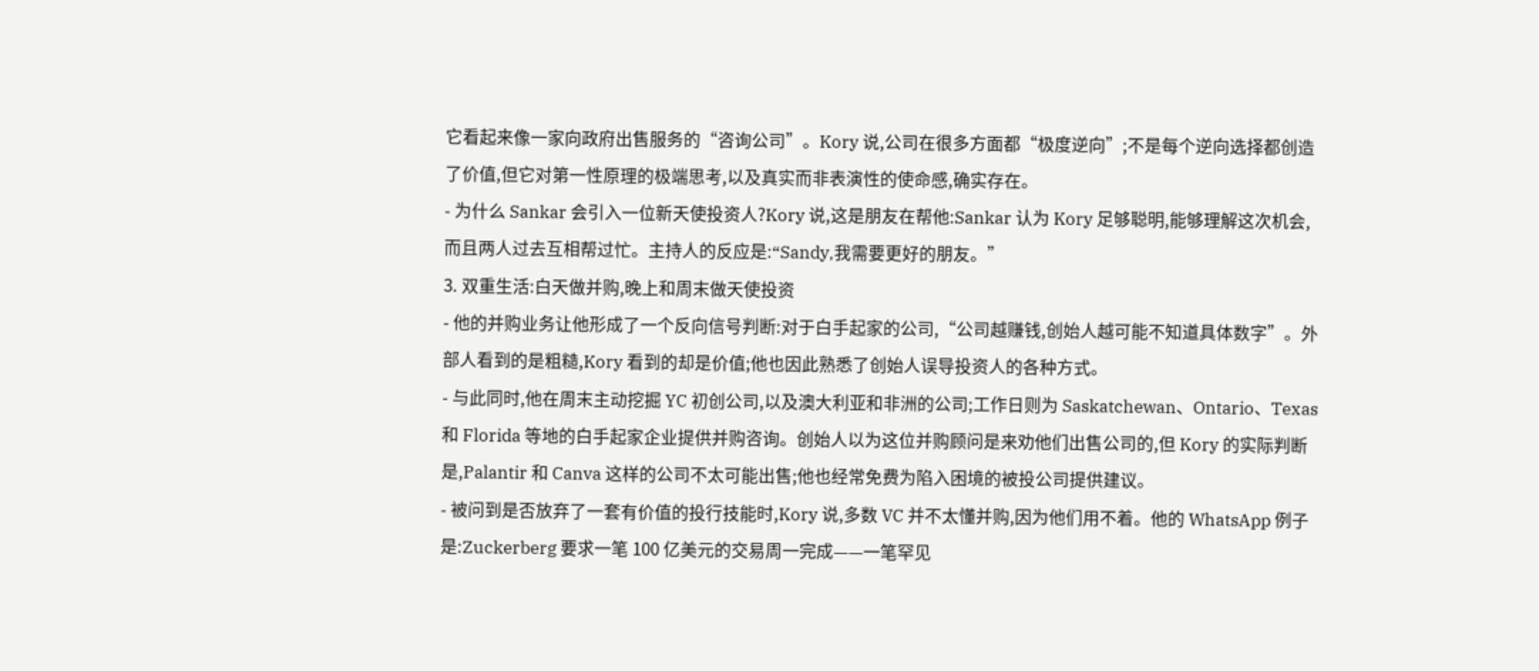它看起来像一家向政府出售服务的“咨询公司”。Kory 说,公司在很多方面都“极度逆向”;不是每个逆向选择都创造了价值,但它对第一性原理的极端思考,以及真实而非表演性的使命感,确实存在。
- 为什么 Sankar 会引入一位新天使投资人?Kory 说,这是朋友在帮他:Sankar 认为 Kory 足够聪明,能够理解这次机会,而且两人过去互相帮过忙。主持人的反应是:“Sandy,我需要更好的朋友。”
3. 双重生活:白天做并购,晚上和周末做天使投资
- 他的并购业务让他形成了一个反向信号判断:对于白手起家的公司,“公司越赚钱,创始人越可能不知道具体数字”。外部人看到的是粗糙,Kory 看到的却是价值;他也因此熟悉了创始人误导投资人的各种方式。
- 与此同时,他在周末主动挖掘 YC 初创公司,以及澳大利亚和非洲的公司;工作日则为 Saskatchewan、Ontario、Texas 和 Florida 等地的白手起家企业提供并购咨询。创始人以为这位并购顾问是来劝他们出售公司的,但 Kory 的实际判断是,Palantir 和 Canva 这样的公司不太可能出售;他也经常免费为陷入困境的被投公司提供建议。
- 被问到是否放弃了一套有价值的投行技能时,Kory 说,多数 VC 并不太懂并购,因为他们用不着。他的 WhatsApp 例子是:Zuckerberg 要求一笔 100 亿美元的交易周一完成——一笔罕见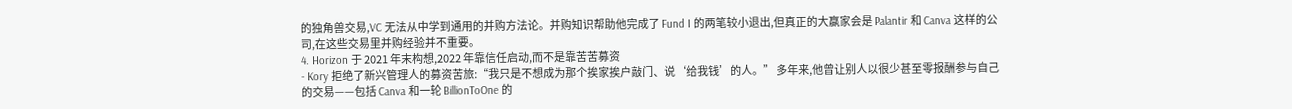的独角兽交易,VC 无法从中学到通用的并购方法论。并购知识帮助他完成了 Fund I 的两笔较小退出,但真正的大赢家会是 Palantir 和 Canva 这样的公司,在这些交易里并购经验并不重要。
4. Horizon 于 2021 年末构想,2022 年靠信任启动,而不是靠苦苦募资
- Kory 拒绝了新兴管理人的募资苦旅:“我只是不想成为那个挨家挨户敲门、说‘给我钱’的人。” 多年来,他曾让别人以很少甚至零报酬参与自己的交易——包括 Canva 和一轮 BillionToOne 的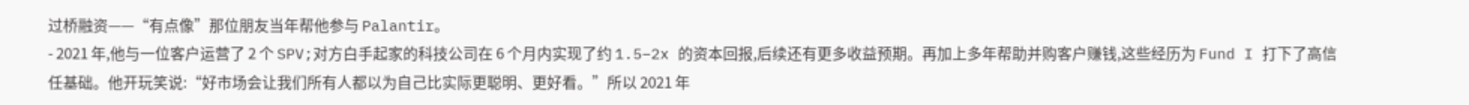过桥融资——“有点像”那位朋友当年帮他参与 Palantir。
- 2021 年,他与一位客户运营了 2 个 SPV;对方白手起家的科技公司在 6 个月内实现了约 1.5–2x 的资本回报,后续还有更多收益预期。再加上多年帮助并购客户赚钱,这些经历为 Fund I 打下了高信任基础。他开玩笑说:“好市场会让我们所有人都以为自己比实际更聪明、更好看。”所以 2021 年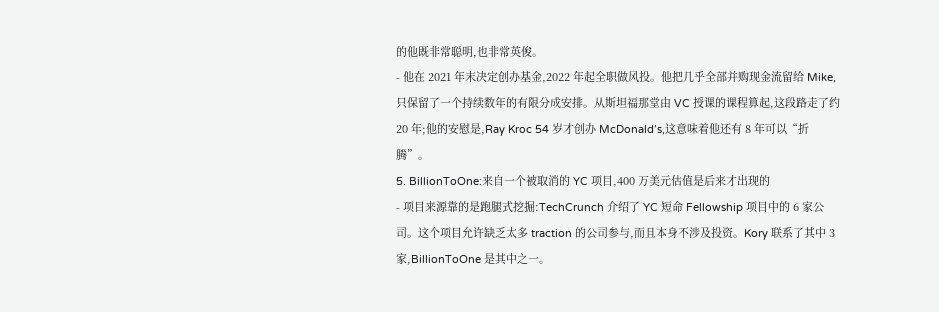的他既非常聪明,也非常英俊。
- 他在 2021 年末决定创办基金,2022 年起全职做风投。他把几乎全部并购现金流留给 Mike,只保留了一个持续数年的有限分成安排。从斯坦福那堂由 VC 授课的课程算起,这段路走了约 20 年;他的安慰是,Ray Kroc 54 岁才创办 McDonald’s,这意味着他还有 8 年可以“折腾”。
5. BillionToOne:来自一个被取消的 YC 项目,400 万美元估值是后来才出现的
- 项目来源靠的是跑腿式挖掘:TechCrunch 介绍了 YC 短命 Fellowship 项目中的 6 家公司。这个项目允许缺乏太多 traction 的公司参与,而且本身不涉及投资。Kory 联系了其中 3 家,BillionToOne 是其中之一。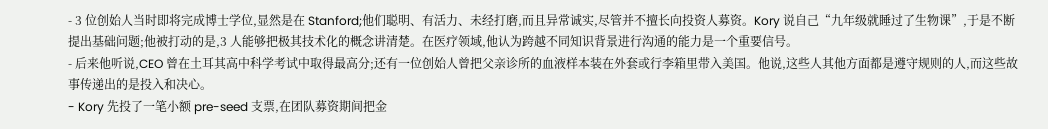- 3 位创始人当时即将完成博士学位,显然是在 Stanford;他们聪明、有活力、未经打磨,而且异常诚实,尽管并不擅长向投资人募资。Kory 说自己“九年级就睡过了生物课”,于是不断提出基础问题;他被打动的是,3 人能够把极其技术化的概念讲清楚。在医疗领域,他认为跨越不同知识背景进行沟通的能力是一个重要信号。
- 后来他听说,CEO 曾在土耳其高中科学考试中取得最高分;还有一位创始人曾把父亲诊所的血液样本装在外套或行李箱里带入美国。他说,这些人其他方面都是遵守规则的人,而这些故事传递出的是投入和决心。
- Kory 先投了一笔小额 pre-seed 支票,在团队募资期间把金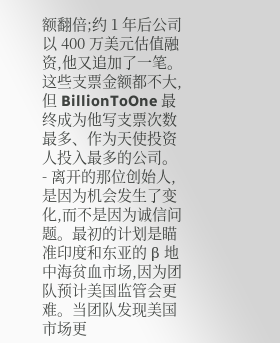额翻倍;约 1 年后公司以 400 万美元估值融资,他又追加了一笔。这些支票金额都不大,但 BillionToOne 最终成为他写支票次数最多、作为天使投资人投入最多的公司。
- 离开的那位创始人,是因为机会发生了变化,而不是因为诚信问题。最初的计划是瞄准印度和东亚的 β 地中海贫血市场,因为团队预计美国监管会更难。当团队发现美国市场更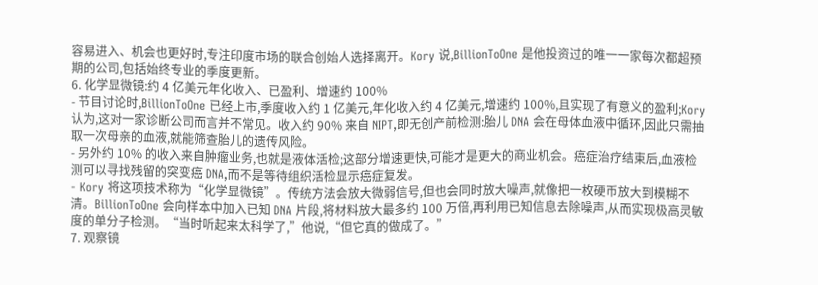容易进入、机会也更好时,专注印度市场的联合创始人选择离开。Kory 说,BillionToOne 是他投资过的唯一一家每次都超预期的公司,包括始终专业的季度更新。
6. 化学显微镜:约 4 亿美元年化收入、已盈利、增速约 100%
- 节目讨论时,BillionToOne 已经上市,季度收入约 1 亿美元,年化收入约 4 亿美元,增速约 100%,且实现了有意义的盈利;Kory 认为,这对一家诊断公司而言并不常见。收入约 90% 来自 NIPT,即无创产前检测:胎儿 DNA 会在母体血液中循环,因此只需抽取一次母亲的血液,就能筛查胎儿的遗传风险。
- 另外约 10% 的收入来自肿瘤业务,也就是液体活检;这部分增速更快,可能才是更大的商业机会。癌症治疗结束后,血液检测可以寻找残留的突变癌 DNA,而不是等待组织活检显示癌症复发。
- Kory 将这项技术称为“化学显微镜”。传统方法会放大微弱信号,但也会同时放大噪声,就像把一枚硬币放大到模糊不清。BillionToOne 会向样本中加入已知 DNA 片段,将材料放大最多约 100 万倍,再利用已知信息去除噪声,从而实现极高灵敏度的单分子检测。“当时听起来太科学了,”他说,“但它真的做成了。”
7. 观察镜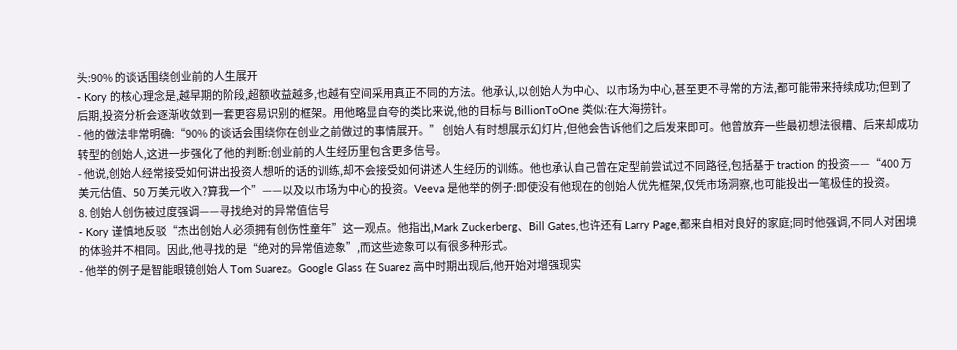头:90% 的谈话围绕创业前的人生展开
- Kory 的核心理念是,越早期的阶段,超额收益越多,也越有空间采用真正不同的方法。他承认,以创始人为中心、以市场为中心,甚至更不寻常的方法,都可能带来持续成功;但到了后期,投资分析会逐渐收敛到一套更容易识别的框架。用他略显自夸的类比来说,他的目标与 BillionToOne 类似:在大海捞针。
- 他的做法非常明确:“90% 的谈话会围绕你在创业之前做过的事情展开。” 创始人有时想展示幻灯片,但他会告诉他们之后发来即可。他曾放弃一些最初想法很糟、后来却成功转型的创始人,这进一步强化了他的判断:创业前的人生经历里包含更多信号。
- 他说,创始人经常接受如何讲出投资人想听的话的训练,却不会接受如何讲述人生经历的训练。他也承认自己曾在定型前尝试过不同路径,包括基于 traction 的投资——“400 万美元估值、50 万美元收入?算我一个”——以及以市场为中心的投资。Veeva 是他举的例子:即使没有他现在的创始人优先框架,仅凭市场洞察,也可能投出一笔极佳的投资。
8. 创始人创伤被过度强调——寻找绝对的异常值信号
- Kory 谨慎地反驳“杰出创始人必须拥有创伤性童年”这一观点。他指出,Mark Zuckerberg、Bill Gates,也许还有 Larry Page,都来自相对良好的家庭;同时他强调,不同人对困境的体验并不相同。因此,他寻找的是“绝对的异常值迹象”,而这些迹象可以有很多种形式。
- 他举的例子是智能眼镜创始人 Tom Suarez。Google Glass 在 Suarez 高中时期出现后,他开始对增强现实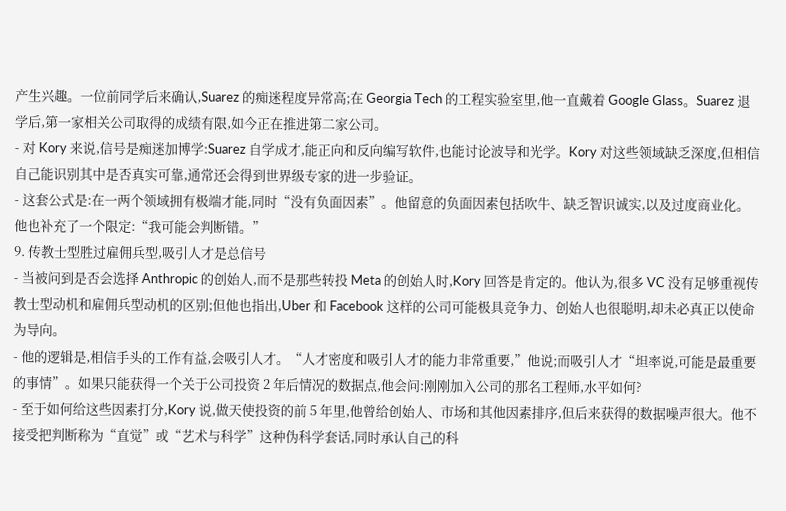产生兴趣。一位前同学后来确认,Suarez 的痴迷程度异常高;在 Georgia Tech 的工程实验室里,他一直戴着 Google Glass。Suarez 退学后,第一家相关公司取得的成绩有限,如今正在推进第二家公司。
- 对 Kory 来说,信号是痴迷加博学:Suarez 自学成才,能正向和反向编写软件,也能讨论波导和光学。Kory 对这些领域缺乏深度,但相信自己能识别其中是否真实可靠,通常还会得到世界级专家的进一步验证。
- 这套公式是:在一两个领域拥有极端才能,同时“没有负面因素”。他留意的负面因素包括吹牛、缺乏智识诚实,以及过度商业化。他也补充了一个限定:“我可能会判断错。”
9. 传教士型胜过雇佣兵型,吸引人才是总信号
- 当被问到是否会选择 Anthropic 的创始人,而不是那些转投 Meta 的创始人时,Kory 回答是肯定的。他认为,很多 VC 没有足够重视传教士型动机和雇佣兵型动机的区别;但他也指出,Uber 和 Facebook 这样的公司可能极具竞争力、创始人也很聪明,却未必真正以使命为导向。
- 他的逻辑是,相信手头的工作有益,会吸引人才。“人才密度和吸引人才的能力非常重要,”他说;而吸引人才“坦率说,可能是最重要的事情”。如果只能获得一个关于公司投资 2 年后情况的数据点,他会问:刚刚加入公司的那名工程师,水平如何?
- 至于如何给这些因素打分,Kory 说,做天使投资的前 5 年里,他曾给创始人、市场和其他因素排序,但后来获得的数据噪声很大。他不接受把判断称为“直觉”或“艺术与科学”这种伪科学套话,同时承认自己的科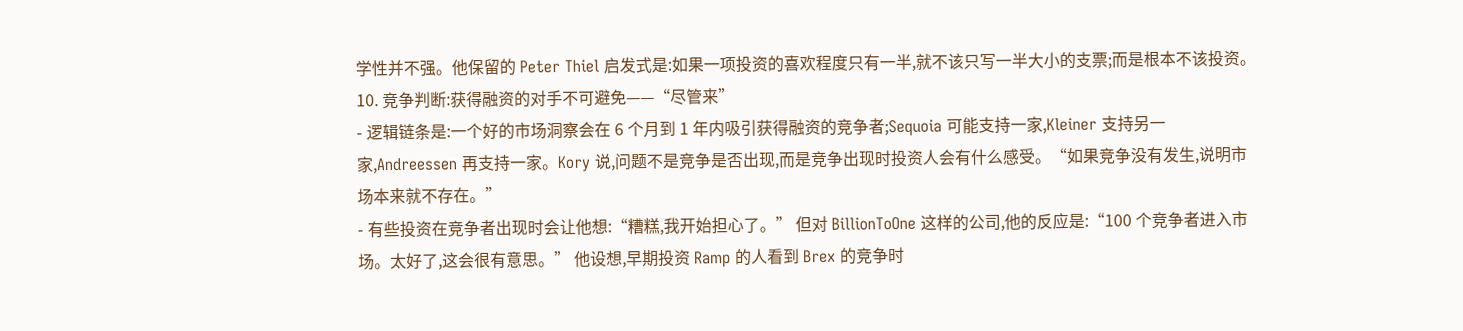学性并不强。他保留的 Peter Thiel 启发式是:如果一项投资的喜欢程度只有一半,就不该只写一半大小的支票;而是根本不该投资。
10. 竞争判断:获得融资的对手不可避免——“尽管来”
- 逻辑链条是:一个好的市场洞察会在 6 个月到 1 年内吸引获得融资的竞争者;Sequoia 可能支持一家,Kleiner 支持另一家,Andreessen 再支持一家。Kory 说,问题不是竞争是否出现,而是竞争出现时投资人会有什么感受。“如果竞争没有发生,说明市场本来就不存在。”
- 有些投资在竞争者出现时会让他想:“糟糕,我开始担心了。” 但对 BillionToOne 这样的公司,他的反应是:“100 个竞争者进入市场。太好了,这会很有意思。” 他设想,早期投资 Ramp 的人看到 Brex 的竞争时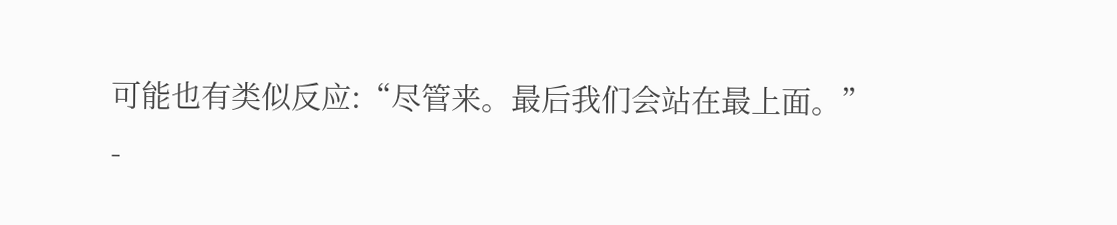可能也有类似反应:“尽管来。最后我们会站在最上面。”
-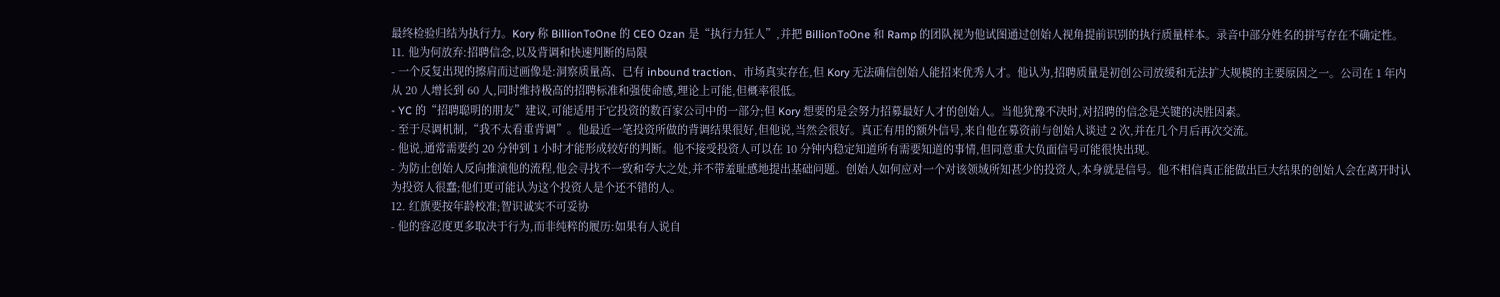最终检验归结为执行力。Kory 称 BillionToOne 的 CEO Ozan 是“执行力狂人”,并把 BillionToOne 和 Ramp 的团队视为他试图通过创始人视角提前识别的执行质量样本。录音中部分姓名的拼写存在不确定性。
11. 他为何放弃:招聘信念,以及背调和快速判断的局限
- 一个反复出现的擦肩而过画像是:洞察质量高、已有 inbound traction、市场真实存在,但 Kory 无法确信创始人能招来优秀人才。他认为,招聘质量是初创公司放缓和无法扩大规模的主要原因之一。公司在 1 年内从 20 人增长到 60 人,同时维持极高的招聘标准和强使命感,理论上可能,但概率很低。
- YC 的“招聘聪明的朋友”建议,可能适用于它投资的数百家公司中的一部分;但 Kory 想要的是会努力招募最好人才的创始人。当他犹豫不决时,对招聘的信念是关键的决胜因素。
- 至于尽调机制,“我不太看重背调”。他最近一笔投资所做的背调结果很好,但他说,当然会很好。真正有用的额外信号,来自他在募资前与创始人谈过 2 次,并在几个月后再次交流。
- 他说,通常需要约 20 分钟到 1 小时才能形成较好的判断。他不接受投资人可以在 10 分钟内稳定知道所有需要知道的事情,但同意重大负面信号可能很快出现。
- 为防止创始人反向推演他的流程,他会寻找不一致和夸大之处,并不带羞耻感地提出基础问题。创始人如何应对一个对该领域所知甚少的投资人,本身就是信号。他不相信真正能做出巨大结果的创始人会在离开时认为投资人很蠢;他们更可能认为这个投资人是个还不错的人。
12. 红旗要按年龄校准;智识诚实不可妥协
- 他的容忍度更多取决于行为,而非纯粹的履历:如果有人说自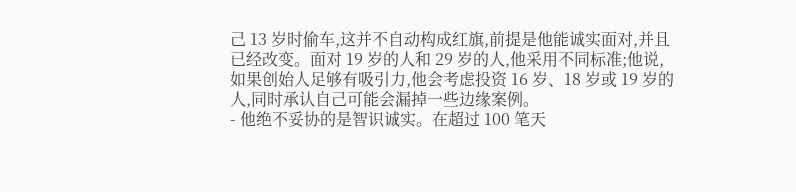己 13 岁时偷车,这并不自动构成红旗,前提是他能诚实面对,并且已经改变。面对 19 岁的人和 29 岁的人,他采用不同标准;他说,如果创始人足够有吸引力,他会考虑投资 16 岁、18 岁或 19 岁的人,同时承认自己可能会漏掉一些边缘案例。
- 他绝不妥协的是智识诚实。在超过 100 笔天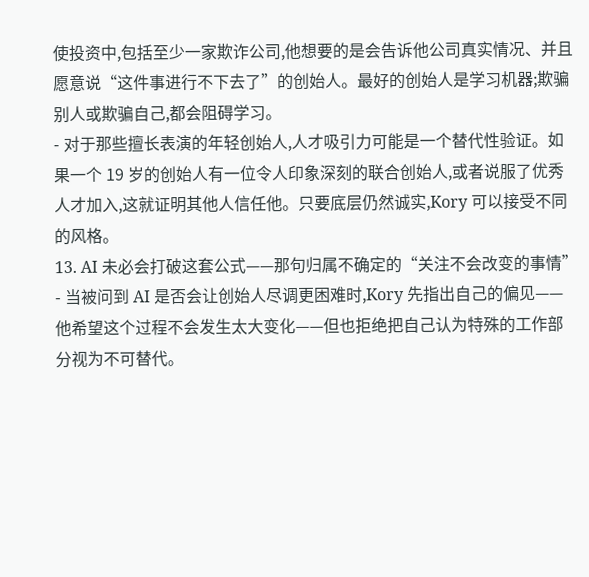使投资中,包括至少一家欺诈公司,他想要的是会告诉他公司真实情况、并且愿意说“这件事进行不下去了”的创始人。最好的创始人是学习机器;欺骗别人或欺骗自己,都会阻碍学习。
- 对于那些擅长表演的年轻创始人,人才吸引力可能是一个替代性验证。如果一个 19 岁的创始人有一位令人印象深刻的联合创始人,或者说服了优秀人才加入,这就证明其他人信任他。只要底层仍然诚实,Kory 可以接受不同的风格。
13. AI 未必会打破这套公式——那句归属不确定的“关注不会改变的事情”
- 当被问到 AI 是否会让创始人尽调更困难时,Kory 先指出自己的偏见——他希望这个过程不会发生太大变化——但也拒绝把自己认为特殊的工作部分视为不可替代。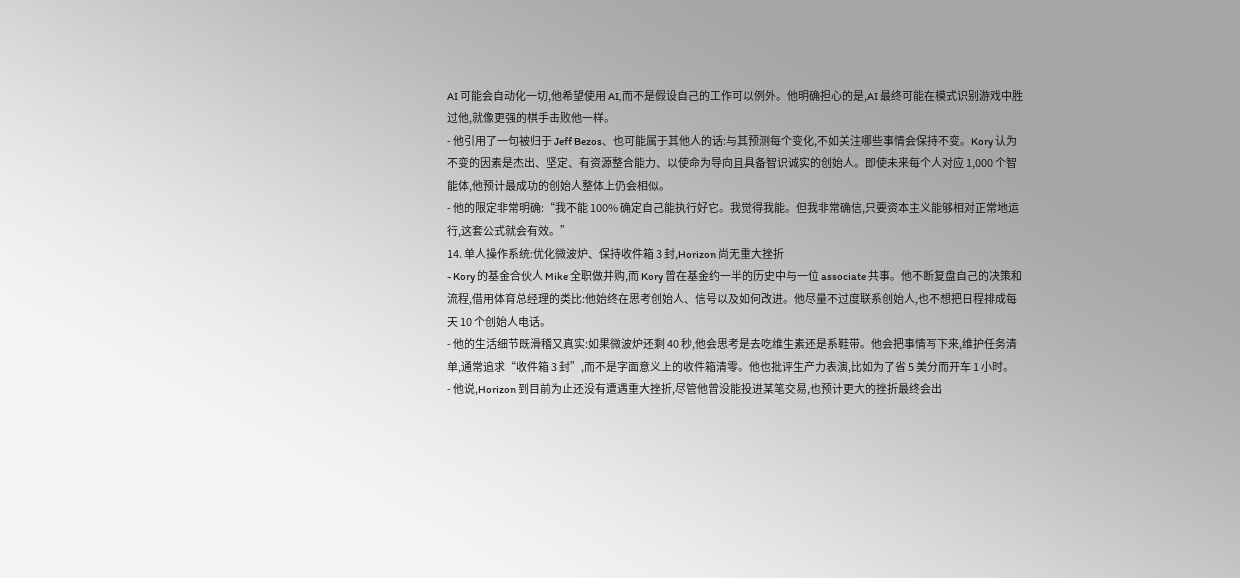AI 可能会自动化一切,他希望使用 AI,而不是假设自己的工作可以例外。他明确担心的是,AI 最终可能在模式识别游戏中胜过他,就像更强的棋手击败他一样。
- 他引用了一句被归于 Jeff Bezos、也可能属于其他人的话:与其预测每个变化,不如关注哪些事情会保持不变。Kory 认为不变的因素是杰出、坚定、有资源整合能力、以使命为导向且具备智识诚实的创始人。即使未来每个人对应 1,000 个智能体,他预计最成功的创始人整体上仍会相似。
- 他的限定非常明确:“我不能 100% 确定自己能执行好它。我觉得我能。但我非常确信,只要资本主义能够相对正常地运行,这套公式就会有效。”
14. 单人操作系统:优化微波炉、保持收件箱 3 封,Horizon 尚无重大挫折
- Kory 的基金合伙人 Mike 全职做并购,而 Kory 曾在基金约一半的历史中与一位 associate 共事。他不断复盘自己的决策和流程,借用体育总经理的类比:他始终在思考创始人、信号以及如何改进。他尽量不过度联系创始人,也不想把日程排成每天 10 个创始人电话。
- 他的生活细节既滑稽又真实:如果微波炉还剩 40 秒,他会思考是去吃维生素还是系鞋带。他会把事情写下来,维护任务清单,通常追求“收件箱 3 封”,而不是字面意义上的收件箱清零。他也批评生产力表演,比如为了省 5 美分而开车 1 小时。
- 他说,Horizon 到目前为止还没有遭遇重大挫折,尽管他曾没能投进某笔交易,也预计更大的挫折最终会出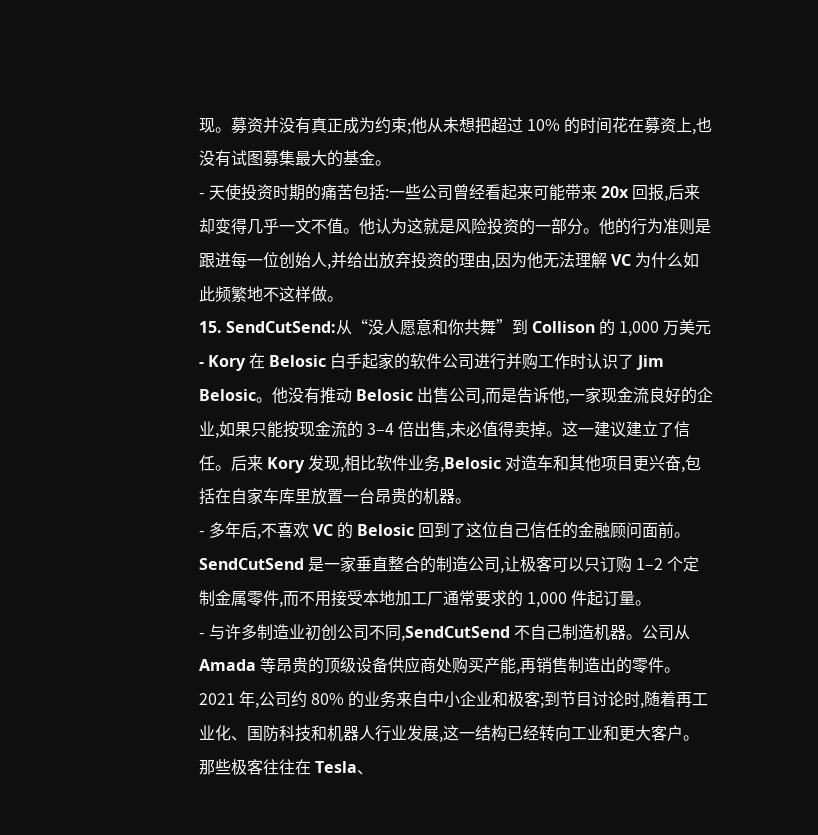现。募资并没有真正成为约束;他从未想把超过 10% 的时间花在募资上,也没有试图募集最大的基金。
- 天使投资时期的痛苦包括:一些公司曾经看起来可能带来 20x 回报,后来却变得几乎一文不值。他认为这就是风险投资的一部分。他的行为准则是跟进每一位创始人,并给出放弃投资的理由,因为他无法理解 VC 为什么如此频繁地不这样做。
15. SendCutSend:从“没人愿意和你共舞”到 Collison 的 1,000 万美元
- Kory 在 Belosic 白手起家的软件公司进行并购工作时认识了 Jim Belosic。他没有推动 Belosic 出售公司,而是告诉他,一家现金流良好的企业,如果只能按现金流的 3–4 倍出售,未必值得卖掉。这一建议建立了信任。后来 Kory 发现,相比软件业务,Belosic 对造车和其他项目更兴奋,包括在自家车库里放置一台昂贵的机器。
- 多年后,不喜欢 VC 的 Belosic 回到了这位自己信任的金融顾问面前。SendCutSend 是一家垂直整合的制造公司,让极客可以只订购 1–2 个定制金属零件,而不用接受本地加工厂通常要求的 1,000 件起订量。
- 与许多制造业初创公司不同,SendCutSend 不自己制造机器。公司从 Amada 等昂贵的顶级设备供应商处购买产能,再销售制造出的零件。2021 年,公司约 80% 的业务来自中小企业和极客;到节目讨论时,随着再工业化、国防科技和机器人行业发展,这一结构已经转向工业和更大客户。那些极客往往在 Tesla、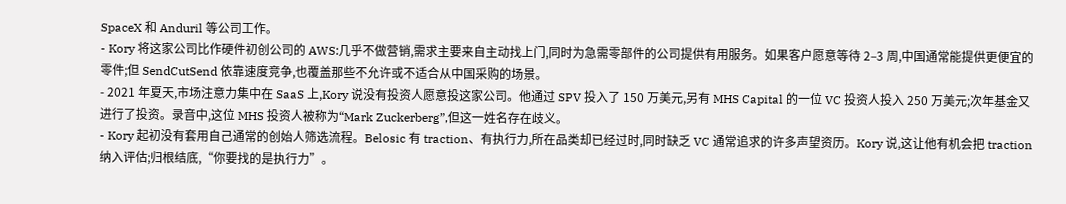SpaceX 和 Anduril 等公司工作。
- Kory 将这家公司比作硬件初创公司的 AWS:几乎不做营销,需求主要来自主动找上门,同时为急需零部件的公司提供有用服务。如果客户愿意等待 2–3 周,中国通常能提供更便宜的零件;但 SendCutSend 依靠速度竞争,也覆盖那些不允许或不适合从中国采购的场景。
- 2021 年夏天,市场注意力集中在 SaaS 上,Kory 说没有投资人愿意投这家公司。他通过 SPV 投入了 150 万美元,另有 MHS Capital 的一位 VC 投资人投入 250 万美元;次年基金又进行了投资。录音中,这位 MHS 投资人被称为“Mark Zuckerberg”,但这一姓名存在歧义。
- Kory 起初没有套用自己通常的创始人筛选流程。Belosic 有 traction、有执行力,所在品类却已经过时,同时缺乏 VC 通常追求的许多声望资历。Kory 说,这让他有机会把 traction 纳入评估;归根结底,“你要找的是执行力”。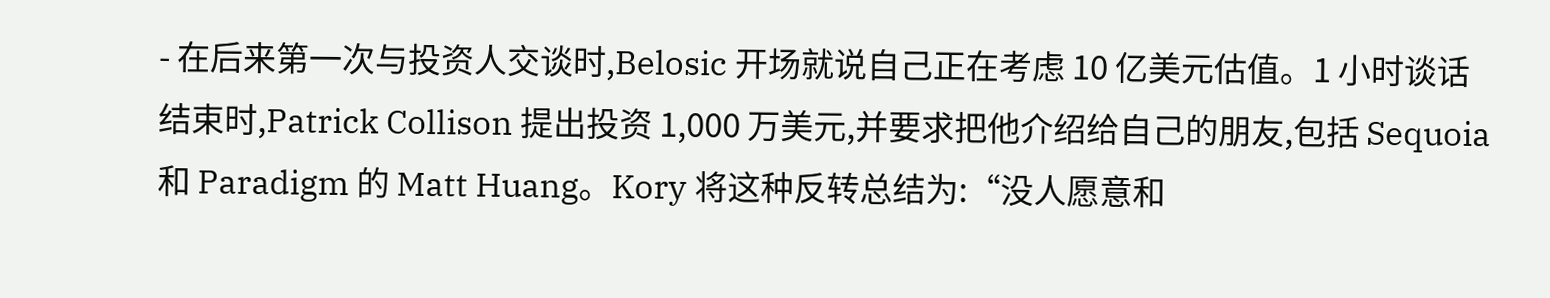- 在后来第一次与投资人交谈时,Belosic 开场就说自己正在考虑 10 亿美元估值。1 小时谈话结束时,Patrick Collison 提出投资 1,000 万美元,并要求把他介绍给自己的朋友,包括 Sequoia 和 Paradigm 的 Matt Huang。Kory 将这种反转总结为:“没人愿意和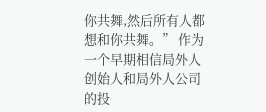你共舞,然后所有人都想和你共舞。” 作为一个早期相信局外人创始人和局外人公司的投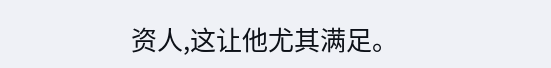资人,这让他尤其满足。